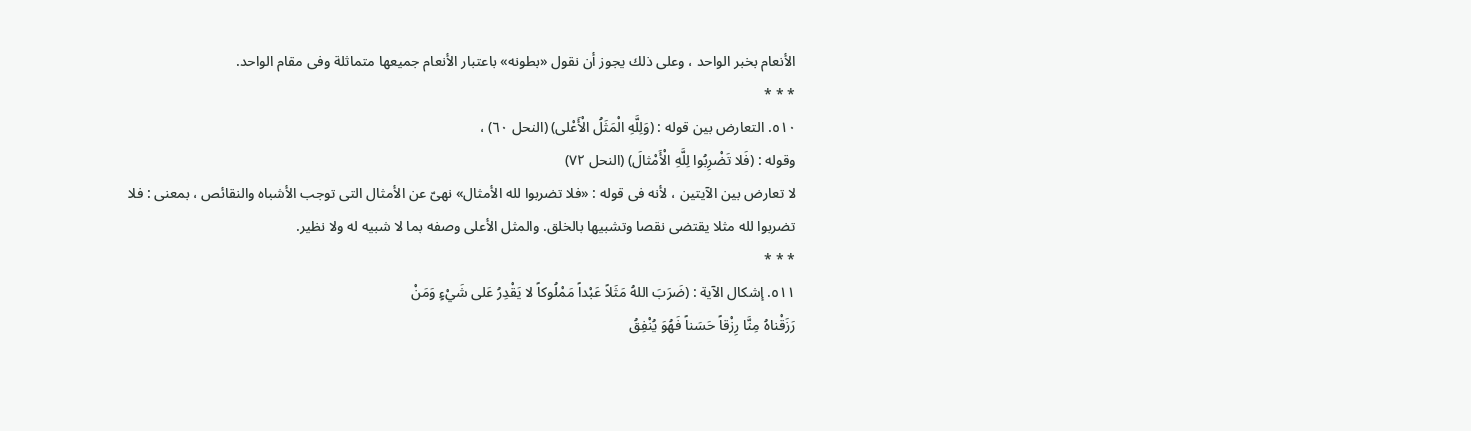الأنعام بخبر الواحد ، وعلى ذلك يجوز أن نقول «بطونه» باعتبار الأنعام جميعها متماثلة وفى مقام الواحد.
* * *
٥١٠. التعارض بين قوله : (وَلِلَّهِ الْمَثَلُ الْأَعْلى) (النحل ٦٠) ،
وقوله : (فَلا تَضْرِبُوا لِلَّهِ الْأَمْثالَ) (النحل ٧٢)
لا تعارض بين الآيتين ، لأنه فى قوله : «فلا تضربوا لله الأمثال» نهىّ عن الأمثال التى توجب الأشباه والنقائص ، بمعنى : فلا تضربوا لله مثلا يقتضى نقصا وتشبيها بالخلق. والمثل الأعلى وصفه بما لا شبيه له ولا نظير.
* * *
٥١١. إشكال الآية : (ضَرَبَ اللهُ مَثَلاً عَبْداً مَمْلُوكاً لا يَقْدِرُ عَلى شَيْءٍ وَمَنْ
رَزَقْناهُ مِنَّا رِزْقاً حَسَناً فَهُوَ يُنْفِقُ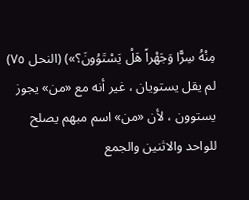مِنْهُ سِرًّا وَجَهْراً هَلْ يَسْتَوُونَ؟») (النحل ٧٥)
لم يقل يستويان ، غير أنه مع «من» يجوز يستوون ، لأن «من» اسم مبهم يصلح للواحد والاثنين والجمع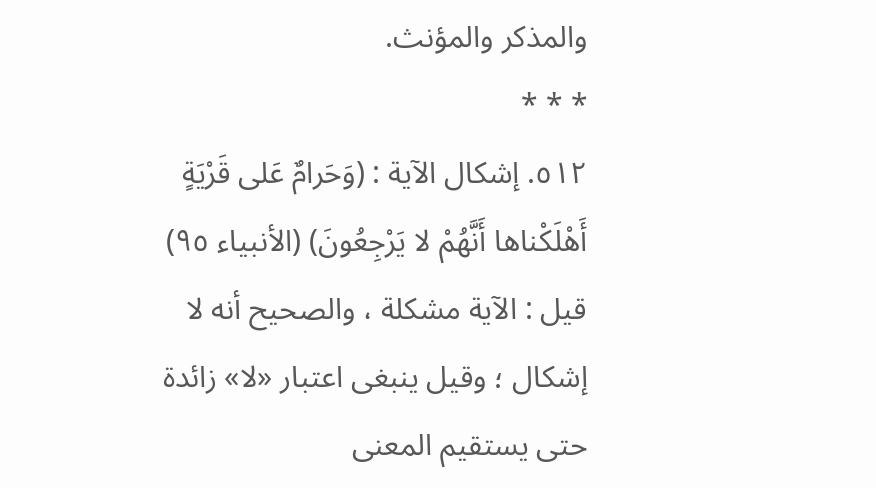والمذكر والمؤنث.
* * *
٥١٢. إشكال الآية : (وَحَرامٌ عَلى قَرْيَةٍ أَهْلَكْناها أَنَّهُمْ لا يَرْجِعُونَ) (الأنبياء ٩٥)
قيل : الآية مشكلة ، والصحيح أنه لا إشكال ؛ وقيل ينبغى اعتبار «لا» زائدة حتى يستقيم المعنى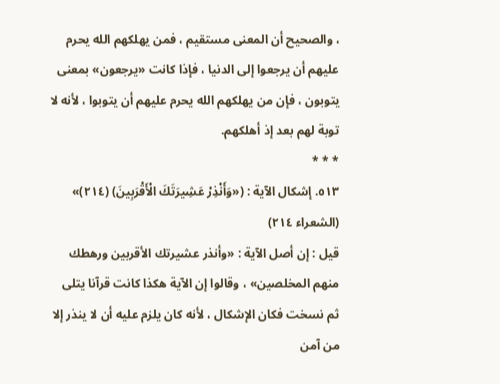، والصحيح أن المعنى مستقيم ، فمن يهلكهم الله يحرم عليهم أن يرجعوا إلى الدنيا ، فإذا كانت «يرجعون» بمعنى يتوبون ، فإن من يهلكهم الله يحرم عليهم أن يتوبوا ، لأنه لا توبة لهم بعد إذ أهلكهم.
* * *
٥١٣. إشكال الآية : («وَأَنْذِرْ عَشِيرَتَكَ الْأَقْرَبِينَ) (٢١٤)» (الشعراء ٢١٤)
قيل : إن أصل الآية : «وأنذر عشيرتك الأقربين ورهطك منهم المخلصين» ، وقالوا إن الآية هكذا كانت قرآنا يتلى ثم نسخت فكان الإشكال ، لأنه كان يلزم عليه أن لا ينذر إلا من آمن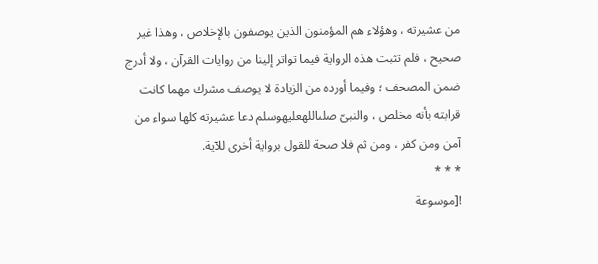من عشيرته ، وهؤلاء هم المؤمنون الذين يوصفون بالإخلاص ، وهذا غير صحيح ، فلم تثبت هذه الرواية فيما تواتر إلينا من روايات القرآن ، ولا أدرج ضمن المصحف ؛ وفيما أورده من الزيادة لا يوصف مشرك مهما كانت قرابته بأنه مخلص ، والنبىّ صلىاللهعليهوسلم دعا عشيرته كلها سواء من آمن ومن كفر ، ومن ثم فلا صحة للقول برواية أخرى للآية.
* * *
![موسوعة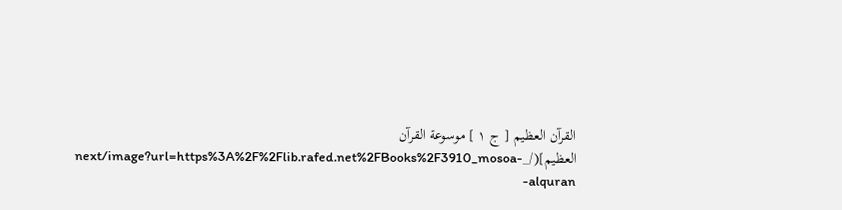القرآن العظيم [ ج ١ ] موسوعة القرآن العظيم](/_next/image?url=https%3A%2F%2Flib.rafed.net%2FBooks%2F3910_mosoa-alquran-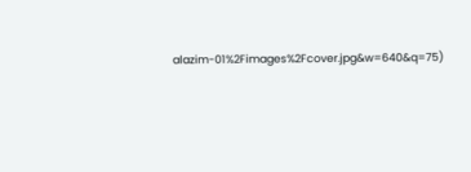alazim-01%2Fimages%2Fcover.jpg&w=640&q=75)